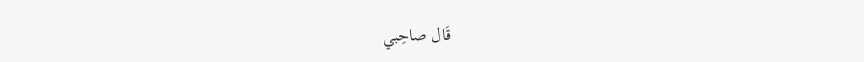قَال صاحِبي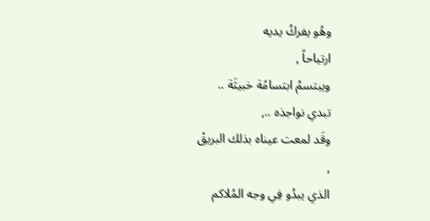وهُو يفركُ يديه
ارتياحاً ,
ويبتسمُ ابتسامًة خبيثَة ..
تبدي نواجذه ..,
وقَد لمعت عيناه بذلك البريقْ
,
الذي يبدُو فِي وجه المُلاكم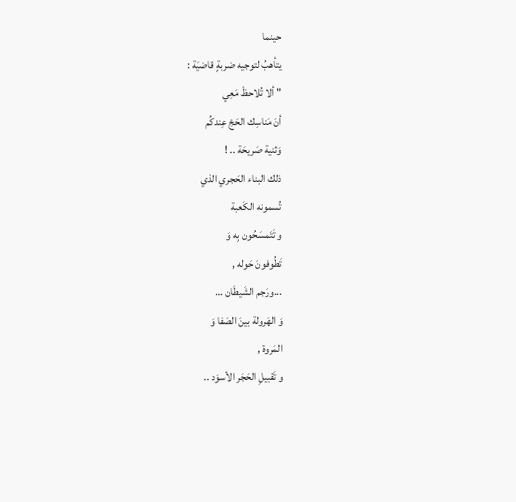حينما
يتأهبُ لتوجيه ضربةٍ قاضيَة :
" ألا تُلاحظْ مَعِي
أنَ مَناسِك الحَجْ عِندكُم
وَثنية صَريحَة .. !
ذلك البناء الحَجري الذي
تُسمونه الكَعبة
و تَتَمسَحُون بِه وَ
تَطُوفونَ حَوله ,
...ورَجم الشَيطَان …
وَ الهَرولة بينَ الصَفا وَ
المَروة ,
و تَقبيلِ الحَجَر الأسوَد ..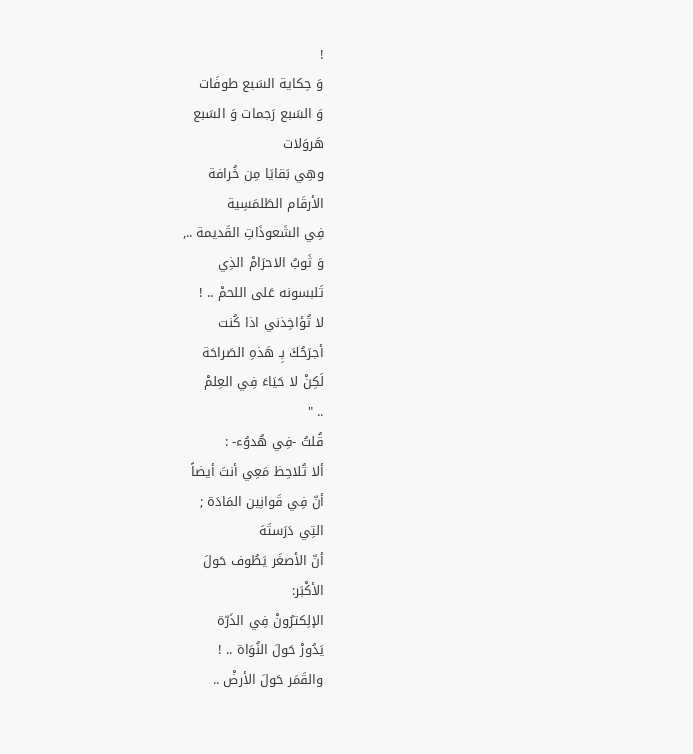!
وَ حِكاية السَبع طوفَات
وَ السَبع رَجمات وَ السَبع
هَروَلات
وهِي بَقايَا مِن خُرافة
الأرقَام الطَلمَسِية
فِي الشَعوذَاتِ القَديمة ..,
وَ ثَوبُ الاحرَامْ الذِي
تَلبسونه عَلى اللحمْ .. !
لا تُؤاخِذني اذا كُنت
أجرَحُكَ بِـ هَذهِ الصَراحَة
لَكِنْ لا حَيَاءَ فِي العِلمْ
.. "
قُلتُ -فِي هُدوُء- :
ألا تُلاحِظ مَعِي أنتَ أيضاً
أنّ فِي قَوانِين المَادَة ;
التِي دَرَستَهَ
أنّ الأصغَر يَطُوف حَولَ
الأكْبَر:
الإلِكترُونْ فِي الذَرّة
يَدُورْ حَولَ النُوَاة .. !
والقَمَر حَولَ الأرضْ ..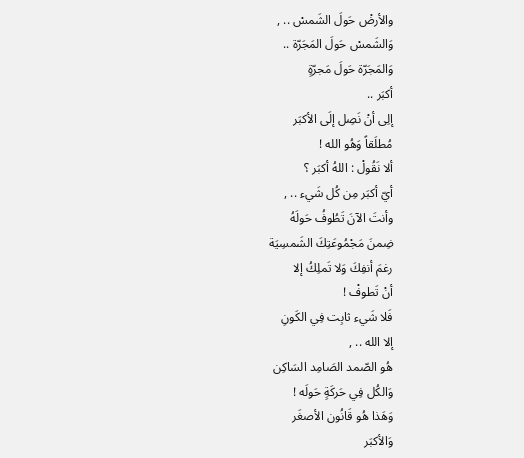والأرضْ حَولَ الشَمسْ .. ,
وَالشَمسْ حَولَ المَجَرّة ..
وَالمَجَرّة حَولَ مَجرّةٍ
أكبَر ..
إلِى أنْ نَصِل إلَى الأكبَر
مُطلَقاً وَهُو الله !
ألا نَقُولْ : اللهُ أكبَر ؟
أيّ أكبَر مِن كُل شَيء .. ,
وأنتَ الآنَ تَطُوفُ حَولَهُ
ضِمنَ مَجْمُوعَتِكَ الشَمسِيَة
رغمَ أنفِكَ وَلا تَملِكُ إلا
أنْ تَطوفْ !
فَلا شَيء ثابِت فِي الكَونِ
إلا الله .. ,
هُو الصّمد الصَامِد السَاكِن
وَالكُل فِي حَركَةٍ حَولَه !
وَهَذا هُو قَانُون الأصغَر
وَالأكبَر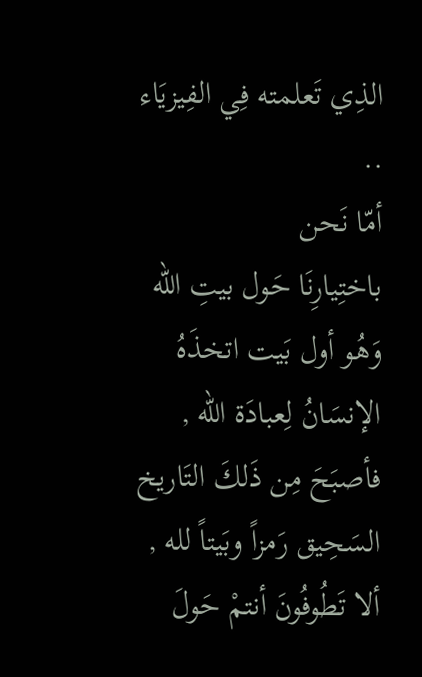الذِي تَعلمته فِي الفِيزيَاء
..
أمّا نَحن
باختِيارِنَا حَول بيتِ الله
وَهُو أول بَيت اتخذَهُ
الإنسَانُ لِعبادَة الله ,
فأصبَحَ مِن ذَلكَ التَاريخ
السَحِيق رَمزاً وبَيتاً لله ,
ألا تَطُوفُونَ أنتمْ حَولَ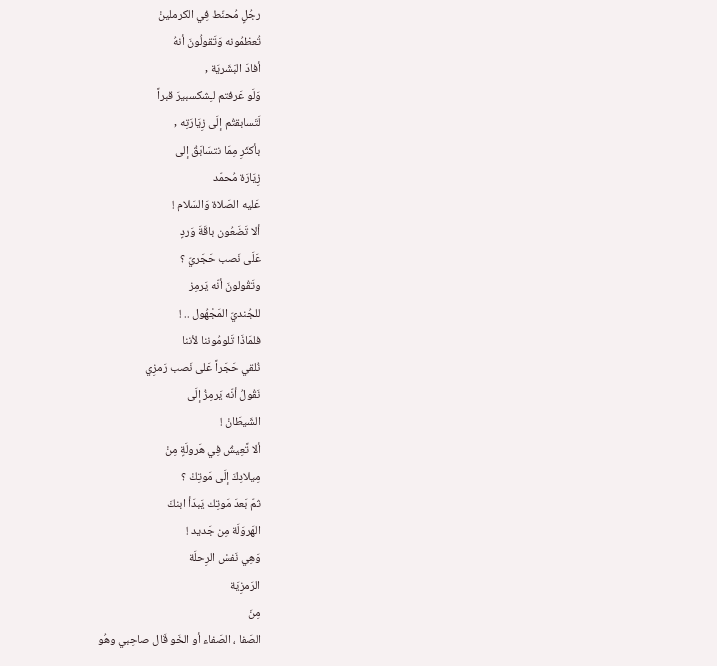رجُلٍ مُحنّط فِي الكرملينْ
تُعظمُونه وَتَقولُونَ أنهُ
أفادَ البَشَريَة ,
وَلَو عَرفتم لـِشكسبيرَ قبراً
لَتَسابقتُم إلَى زِيَارَتِه ,
بأكثَرِ مِمَا نتسَابَقُ إلى
زِيَارَة مُحمّد
عَليه الصَلاة وَالسَلام !
ألا تَضَعُون باقَةَ وَردٍ
عَلَى نَصب حَجَريّ ؟
وتَقُولونَ أنّه يَرمِز
للجُنديّ المَجْهُول .. !
فلمَاذَا تَلومُوننا لأننا
نُلقي حَجَراً عَلى نَصب رَمزِي
نَقُولُ أنّه يَرمِزُ إلَى
الشَيطَانْ !
ألا تًعِيشُ فِي هَرولَةٍ مِنْ
مِيلادِكَ إلَى مَوتِكْ ؟
ثمّ بَعدَ مَوتِك يَبدَأ ابنكَ
الهَروَلَة مِن جَديد !
وَهِي نَفسْ الرِحلَة
الرَمزِيَة
مِنَ
الصَفا ، الصَفاء أو الخَو قَال صاحِبي وهُو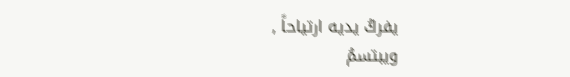يفركُ يديه ارتياحاً ,
ويبتسمُ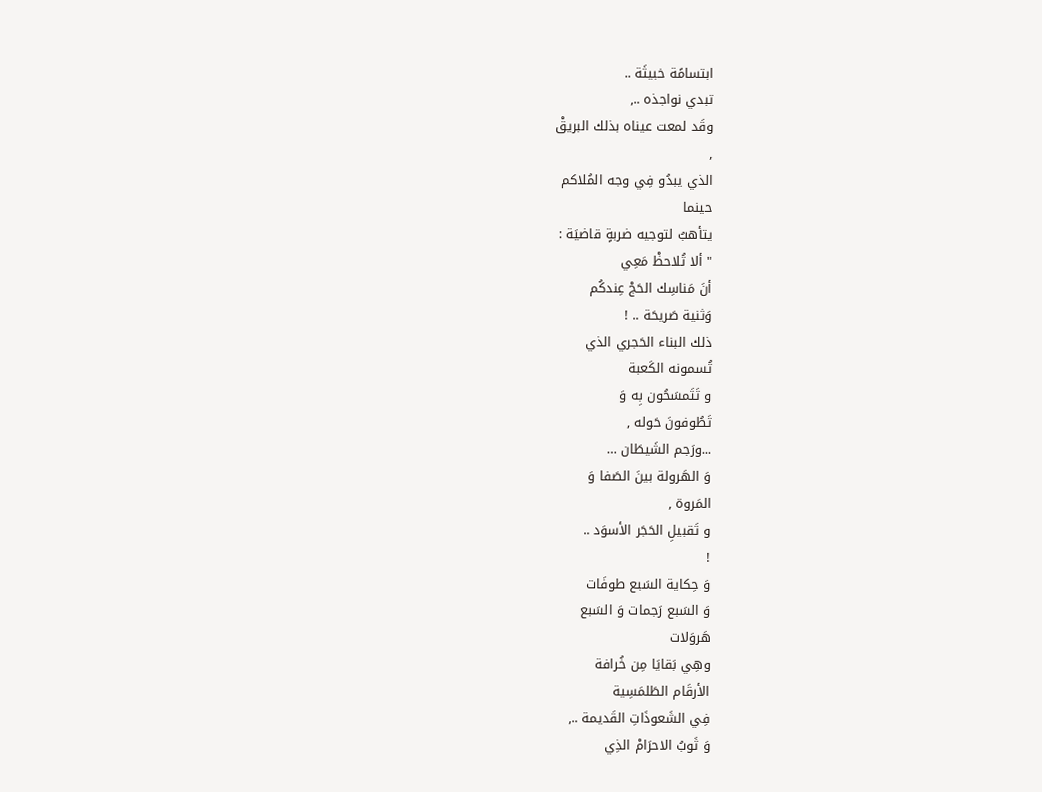ابتسامًة خبيثَة ..
تبدي نواجذه ..,
وقَد لمعت عيناه بذلك البريقْ
,
الذي يبدُو فِي وجه المُلاكم
حينما
يتأهبُ لتوجيه ضربةٍ قاضيَة :
" ألا تُلاحظْ مَعِي
أنَ مَناسِك الحَجْ عِندكُم
وَثنية صَريحَة .. !
ذلك البناء الحَجري الذي
تُسمونه الكَعبة
و تَتَمسَحُون بِه وَ
تَطُوفونَ حَوله ,
...ورَجم الشَيطَان …
وَ الهَرولة بينَ الصَفا وَ
المَروة ,
و تَقبيلِ الحَجَر الأسوَد ..
!
وَ حِكاية السَبع طوفَات
وَ السَبع رَجمات وَ السَبع
هَروَلات
وهِي بَقايَا مِن خُرافة
الأرقَام الطَلمَسِية
فِي الشَعوذَاتِ القَديمة ..,
وَ ثَوبُ الاحرَامْ الذِي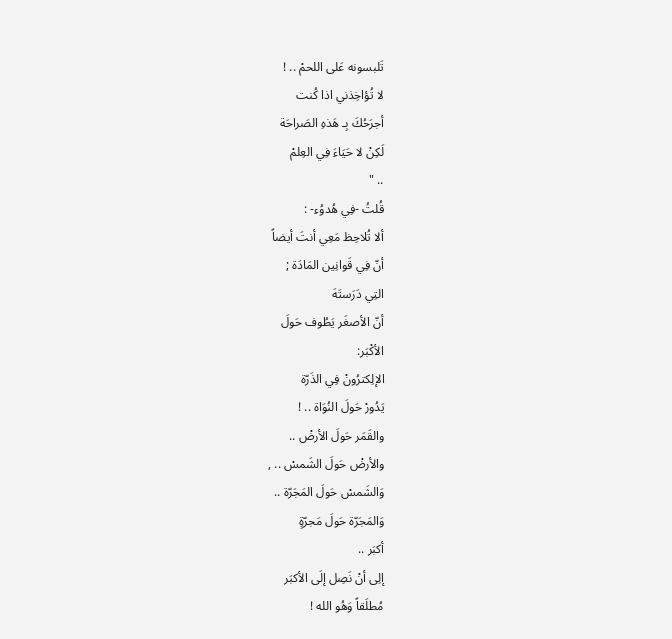تَلبسونه عَلى اللحمْ .. !
لا تُؤاخِذني اذا كُنت
أجرَحُكَ بِـ هَذهِ الصَراحَة
لَكِنْ لا حَيَاءَ فِي العِلمْ
.. "
قُلتُ -فِي هُدوُء- :
ألا تُلاحِظ مَعِي أنتَ أيضاً
أنّ فِي قَوانِين المَادَة ;
التِي دَرَستَهَ
أنّ الأصغَر يَطُوف حَولَ
الأكْبَر:
الإلِكترُونْ فِي الذَرّة
يَدُورْ حَولَ النُوَاة .. !
والقَمَر حَولَ الأرضْ ..
والأرضْ حَولَ الشَمسْ .. ,
وَالشَمسْ حَولَ المَجَرّة ..
وَالمَجَرّة حَولَ مَجرّةٍ
أكبَر ..
إلِى أنْ نَصِل إلَى الأكبَر
مُطلَقاً وَهُو الله !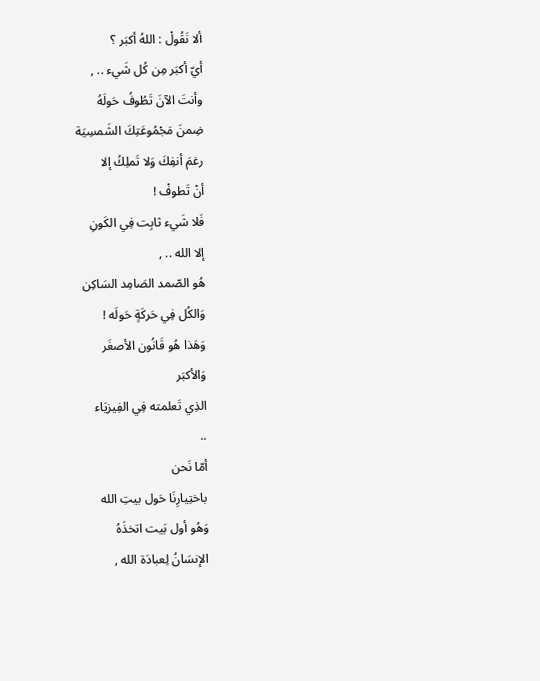ألا نَقُولْ : اللهُ أكبَر ؟
أيّ أكبَر مِن كُل شَيء .. ,
وأنتَ الآنَ تَطُوفُ حَولَهُ
ضِمنَ مَجْمُوعَتِكَ الشَمسِيَة
رغمَ أنفِكَ وَلا تَملِكُ إلا
أنْ تَطوفْ !
فَلا شَيء ثابِت فِي الكَونِ
إلا الله .. ,
هُو الصّمد الصَامِد السَاكِن
وَالكُل فِي حَركَةٍ حَولَه !
وَهَذا هُو قَانُون الأصغَر
وَالأكبَر
الذِي تَعلمته فِي الفِيزيَاء
..
أمّا نَحن
باختِيارِنَا حَول بيتِ الله
وَهُو أول بَيت اتخذَهُ
الإنسَانُ لِعبادَة الله ,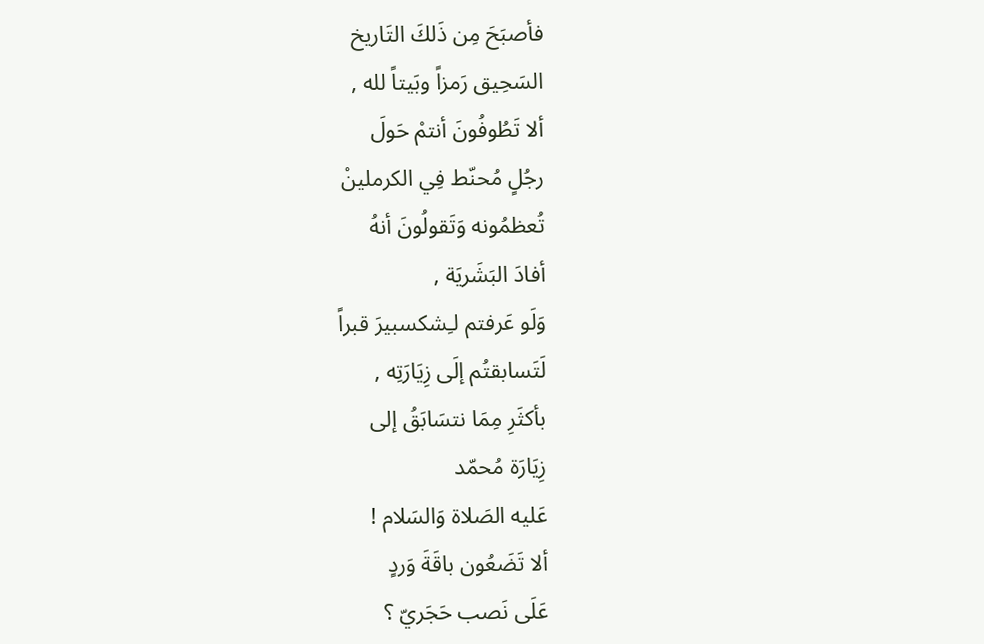فأصبَحَ مِن ذَلكَ التَاريخ
السَحِيق رَمزاً وبَيتاً لله ,
ألا تَطُوفُونَ أنتمْ حَولَ
رجُلٍ مُحنّط فِي الكرملينْ
تُعظمُونه وَتَقولُونَ أنهُ
أفادَ البَشَريَة ,
وَلَو عَرفتم لـِشكسبيرَ قبراً
لَتَسابقتُم إلَى زِيَارَتِه ,
بأكثَرِ مِمَا نتسَابَقُ إلى
زِيَارَة مُحمّد
عَليه الصَلاة وَالسَلام !
ألا تَضَعُون باقَةَ وَردٍ
عَلَى نَصب حَجَريّ ؟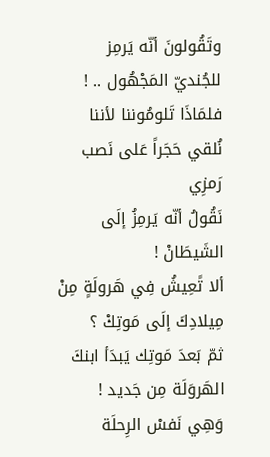وتَقُولونَ أنّه يَرمِز
للجُنديّ المَجْهُول .. !
فلمَاذَا تَلومُوننا لأننا
نُلقي حَجَراً عَلى نَصب رَمزِي
نَقُولُ أنّه يَرمِزُ إلَى
الشَيطَانْ !
ألا تًعِيشُ فِي هَرولَةٍ مِنْ
مِيلادِكَ إلَى مَوتِكْ ؟
ثمّ بَعدَ مَوتِك يَبدَأ ابنكَ
الهَروَلَة مِن جَديد !
وَهِي نَفسْ الرِحلَة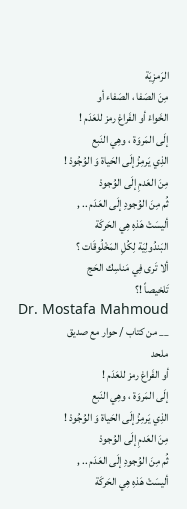الرَمزِيَة
مِنَ الصَفا ، الصَفاء أو
الخَواءْ أو الفَراغ رمز للعَدَم !
إلَى المَروَة ، وهِي النَبع
الذِي يَرمِزُ إلَى الحَياة وَ الوُجُودْ !
مِنَ العَدمِ إلَى الوُجودْ
ثُم مِنَ الوُجودِ إلَى العَدَم .. ,
أليسَتْ هَذهِ هِي الحَركَة
البَندُولِيَة لِكُلِ المَخْلُوقَات ؟
ألا تَرى فِي مَناسِك الحَج
تَلخيصاً !؟
Dr. Mostafa Mahmoud
__ من كتاب / حوار مع صديق
ملحد
أو الفَراغ رمز للعَدَم !
إلَى المَروَة ، وهِي النَبع
الذِي يَرمِزُ إلَى الحَياة وَ الوُجُودْ !
مِنَ العَدمِ إلَى الوُجودْ
ثُم مِنَ الوُجودِ إلَى العَدَم .. ,
أليسَتْ هَذهِ هِي الحَركَة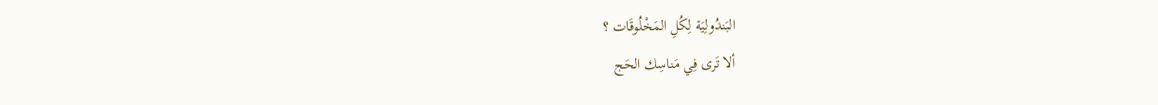البَندُولِيَة لِكُلِ المَخْلُوقَات ؟
ألا تَرى فِي مَناسِك الحَج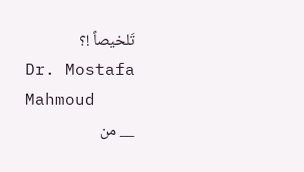تَلخيصاً !؟
Dr. Mostafa Mahmoud
__ من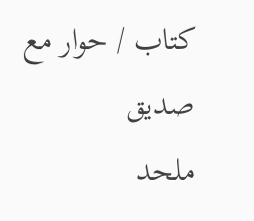كتاب / حوار مع صديق
ملحد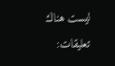ليست هناك تعليقات: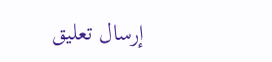إرسال تعليق